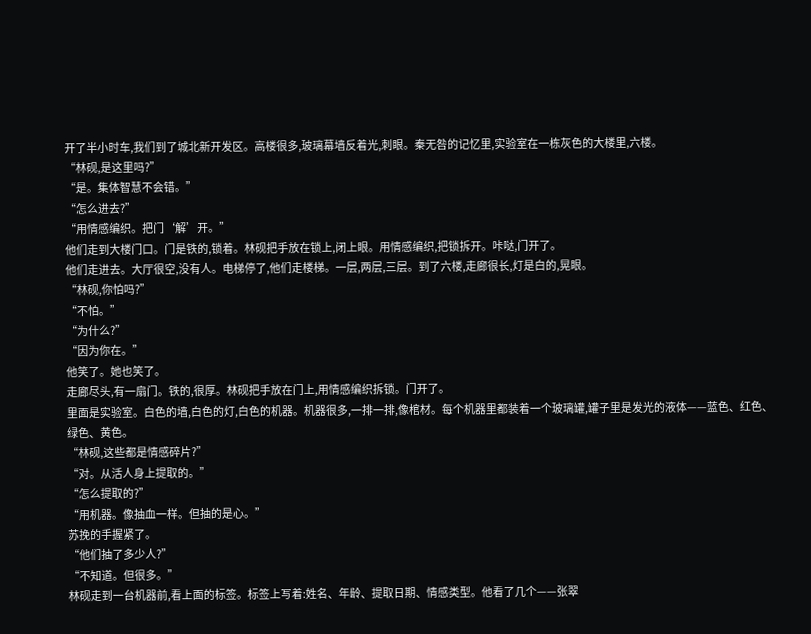开了半小时车,我们到了城北新开发区。高楼很多,玻璃幕墙反着光,刺眼。秦无咎的记忆里,实验室在一栋灰色的大楼里,六楼。
“林砚,是这里吗?”
“是。集体智慧不会错。”
“怎么进去?”
“用情感编织。把门‘解’开。”
他们走到大楼门口。门是铁的,锁着。林砚把手放在锁上,闭上眼。用情感编织,把锁拆开。咔哒,门开了。
他们走进去。大厅很空,没有人。电梯停了,他们走楼梯。一层,两层,三层。到了六楼,走廊很长,灯是白的,晃眼。
“林砚,你怕吗?”
“不怕。”
“为什么?”
“因为你在。”
他笑了。她也笑了。
走廊尽头,有一扇门。铁的,很厚。林砚把手放在门上,用情感编织拆锁。门开了。
里面是实验室。白色的墙,白色的灯,白色的机器。机器很多,一排一排,像棺材。每个机器里都装着一个玻璃罐,罐子里是发光的液体——蓝色、红色、绿色、黄色。
“林砚,这些都是情感碎片?”
“对。从活人身上提取的。”
“怎么提取的?”
“用机器。像抽血一样。但抽的是心。”
苏挽的手握紧了。
“他们抽了多少人?”
“不知道。但很多。”
林砚走到一台机器前,看上面的标签。标签上写着:姓名、年龄、提取日期、情感类型。他看了几个——张翠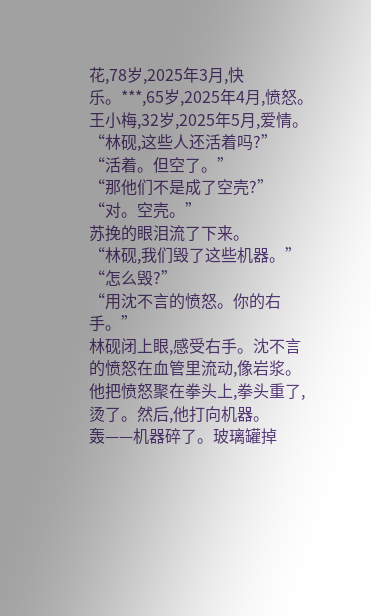花,78岁,2025年3月,快乐。***,65岁,2025年4月,愤怒。王小梅,32岁,2025年5月,爱情。
“林砚,这些人还活着吗?”
“活着。但空了。”
“那他们不是成了空壳?”
“对。空壳。”
苏挽的眼泪流了下来。
“林砚,我们毁了这些机器。”
“怎么毁?”
“用沈不言的愤怒。你的右手。”
林砚闭上眼,感受右手。沈不言的愤怒在血管里流动,像岩浆。他把愤怒聚在拳头上,拳头重了,烫了。然后,他打向机器。
轰——机器碎了。玻璃罐掉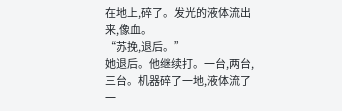在地上,碎了。发光的液体流出来,像血。
“苏挽,退后。”
她退后。他继续打。一台,两台,三台。机器碎了一地,液体流了一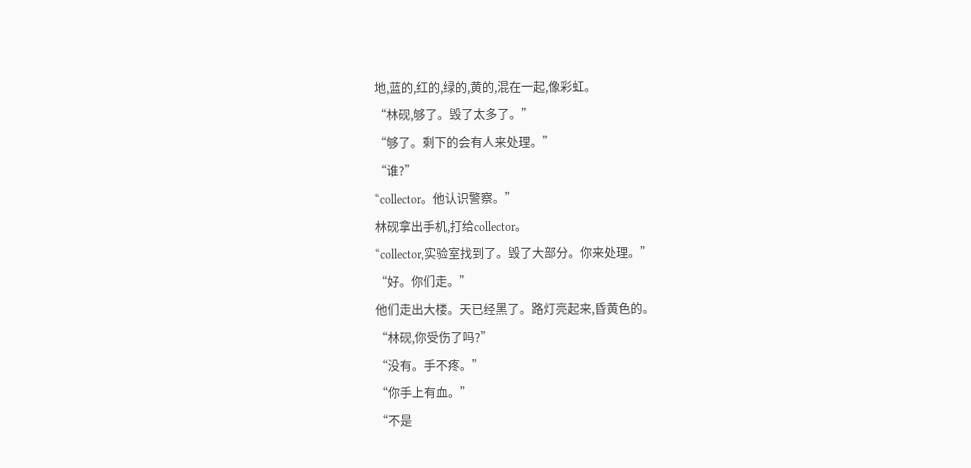地,蓝的,红的,绿的,黄的,混在一起,像彩虹。
“林砚,够了。毁了太多了。”
“够了。剩下的会有人来处理。”
“谁?”
“collector。他认识警察。”
林砚拿出手机,打给collector。
“collector,实验室找到了。毁了大部分。你来处理。”
“好。你们走。”
他们走出大楼。天已经黑了。路灯亮起来,昏黄色的。
“林砚,你受伤了吗?”
“没有。手不疼。”
“你手上有血。”
“不是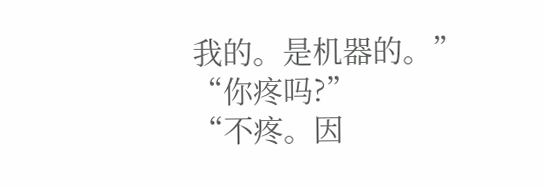我的。是机器的。”
“你疼吗?”
“不疼。因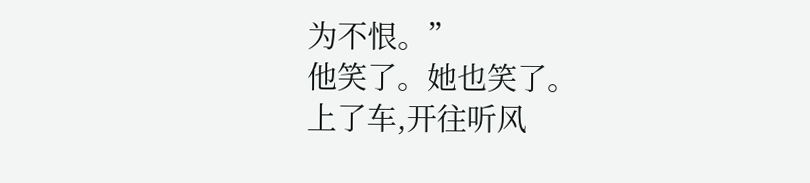为不恨。”
他笑了。她也笑了。
上了车,开往听风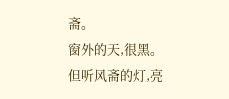斋。
窗外的天,很黑。
但听风斋的灯,亮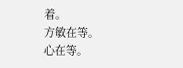着。
方敏在等。
心在等。